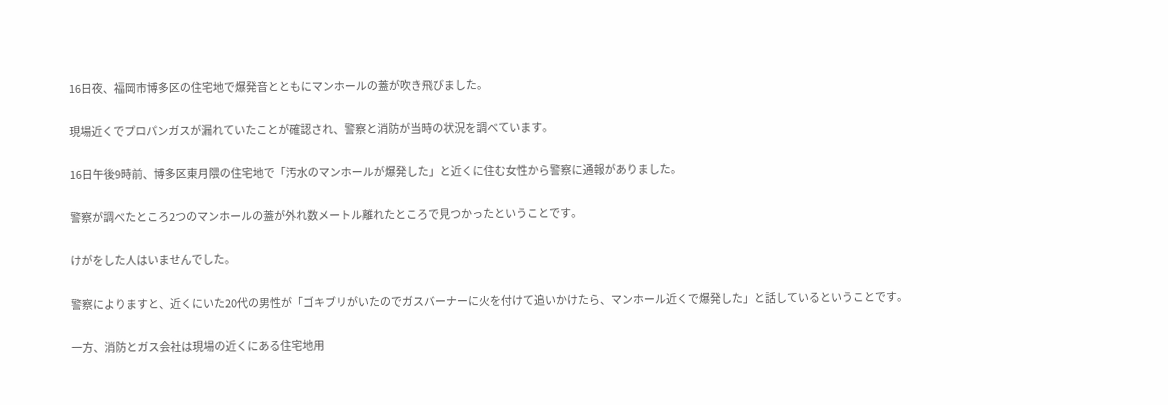16日夜、福岡市博多区の住宅地で爆発音とともにマンホールの蓋が吹き飛びました。

現場近くでプロパンガスが漏れていたことが確認され、警察と消防が当時の状況を調べています。

16日午後9時前、博多区東月隈の住宅地で「汚水のマンホールが爆発した」と近くに住む女性から警察に通報がありました。

警察が調べたところ2つのマンホールの蓋が外れ数メートル離れたところで見つかったということです。

けがをした人はいませんでした。

警察によりますと、近くにいた20代の男性が「ゴキブリがいたのでガスバーナーに火を付けて追いかけたら、マンホール近くで爆発した」と話しているということです。

一方、消防とガス会社は現場の近くにある住宅地用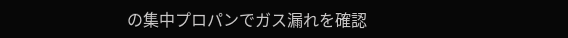の集中プロパンでガス漏れを確認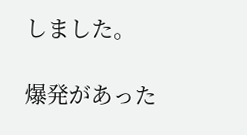しました。

爆発があった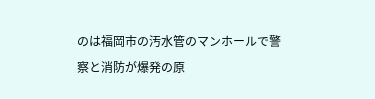のは福岡市の汚水管のマンホールで警察と消防が爆発の原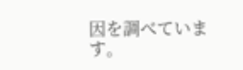因を調べています。